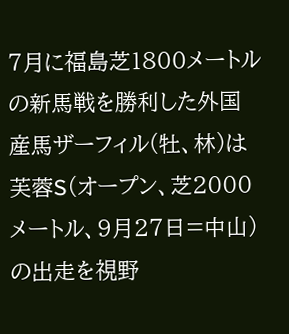7月に福島芝1800メートルの新馬戦を勝利した外国産馬ザーフィル(牡、林)は芙蓉S(オープン、芝2000メートル、9月27日=中山)の出走を視野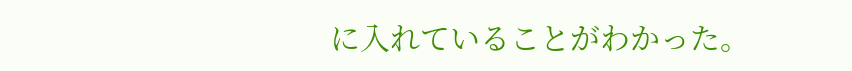に入れていることがわかった。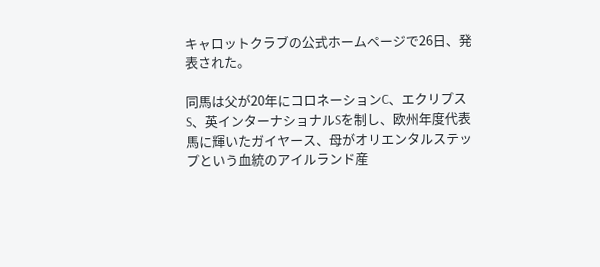キャロットクラブの公式ホームページで26日、発表された。

同馬は父が20年にコロネーションC、エクリプスS、英インターナショナルSを制し、欧州年度代表馬に輝いたガイヤース、母がオリエンタルステップという血統のアイルランド産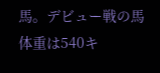馬。デビュー戦の馬体重は540キ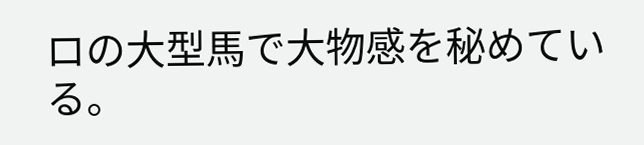ロの大型馬で大物感を秘めている。